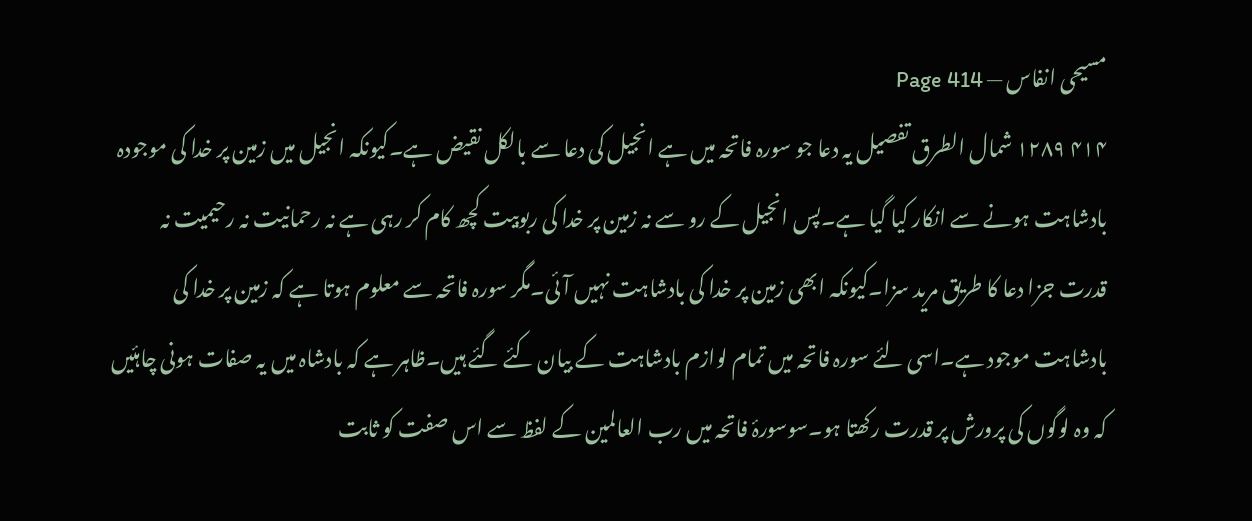مسیحی انفاس — Page 414
۴۱۴ ١٢٨٩ شمال الطرق تفصیل یہ دعا جو سورہ فاتحہ میں ہے انجیل کی دعا سے بالکل نقیض ہے۔کیونکہ انجیل میں زمین پر خدا کی موجودہ بادشاہت ہونے سے انکار کیا گیا ہے۔پس انجیل کے رو سے نہ زمین پر خدا کی ربوبیت کچھ کام کر رہی ہے نہ رحمانیت نہ رحیمیت نہ قدرت جزا دعا کا طریق مرید سزا۔کیونکہ ابھی زمین پر خدا کی بادشاہت نہیں آئی۔مگر سورہ فاتحہ سے معلوم ہوتا ہے کہ زمین پر خدا کی بادشاہت موجود ہے۔اسی لئے سورہ فاتحہ میں تمام لوازم بادشاہت کے بیان کئے گئے ہیں۔ظاہر ہے کہ بادشاہ میں یہ صفات ہونی چاہئیں کہ وہ لوگوں کی پرورش پر قدرت رکھتا ہو۔سوسورۂ فاتحہ میں رب العالمین کے لفظ سے اس صفت کو ثابت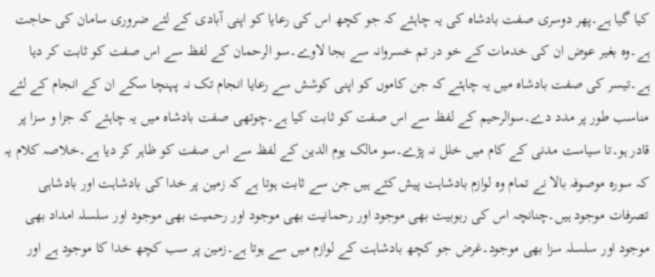کیا گیا ہے۔پھر دوسری صفت بادشاہ کی یہ چاہئے کہ جو کچھ اس کی رعایا کو اپنی آبادی کے لئے ضروری سامان کی حاجت ہے۔وہ بغیر عوض ان کی خدمات کے خو در تم خسروانہ سے بجا لاوے۔سو الرحمان کے لفظ سے اس صفت کو ثابت کر دیا ہے۔تیسر کی صفت بادشاہ میں یہ چاہئے کہ جن کاموں کو اپنی کوشش سے رعایا انجام تک نہ پہنچا سکے ان کے انجام کے لئے مناسب طور پر مدد دے۔سوالرحیم کے لفظ سے اس صفت کو ثابت کیا ہے۔چوتھی صفت بادشاہ میں یہ چاہئے کہ جزا و سزا پر قادر ہو۔تا سیاست مدنی کے کام میں خلل نہ پڑے۔سو مالک یوم الدین کے لفظ سے اس صفت کو ظاہر کر دیا ہے۔خلاصہ کلام یہ کہ سورہ موصوفہ بالا نے تمام وہ لوازم بادشاہت پیش کئے ہیں جن سے ثابت ہوتا ہے کہ زمین پر خدا کی بادشاہت اور بادشاہی تصرفات موجود ہیں۔چنانچہ اس کی ربوبیت بھی موجود اور رحمانیت بھی موجود اور رحمیت بھی موجود اور سلسلہ امداد بھی موجود اور سلسلہ سزا بھی موجود۔غرض جو کچھ بادشاہت کے لوازم میں سے ہوتا ہے۔زمین پر سب کچھ خدا کا موجود ہے اور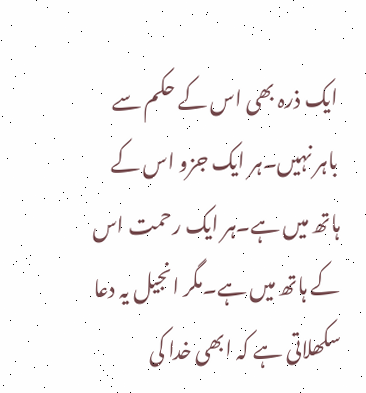ایک ذرہ بھی اس کے حکم سے باہر نہیں۔ہر ایک جزو اس کے ہاتھ میں ہے۔ہر ایک رحمت اس کے ہاتھ میں ہے۔مگر انجیل یہ دعا سکھلاتی ہے کہ ابھی خدا کی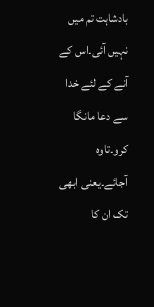بادشاہت تم میں نہیں آئی۔اس کے آنے کے لئے خدا سے دعا مانگا کرو۔تاوہ آجائے۔یعنی ابھی تک ان کا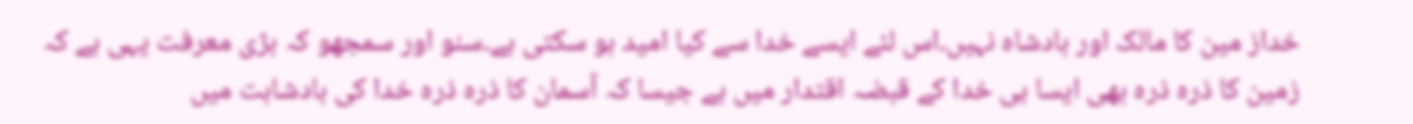خداز مین کا مالک اور بادشاہ نہیں۔اس لئے ایسے خدا سے کیا امید ہو سکتی ہے۔سنو اور سمجھو کہ بڑی معرفت یہی ہے کہ زمین کا ذره ذرہ بھی ایسا ہی خدا کے قبضہ اقتدار میں ہے جیسا کہ آسمان کا ذرہ ذرہ خدا کی بادشاہت میں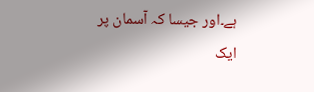ہے۔اور جیسا کہ آسمان پر ایک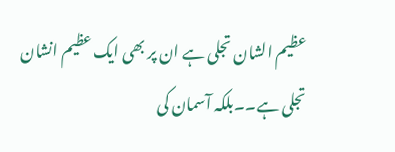عظیم الشان تجلی ہے ان پر بھی ایک عظیم انشان تجلی ہے۔۔بلکہ آسمان کی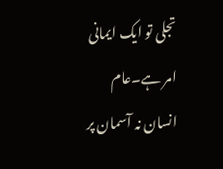تجلی تو ایک ایمانی امر ہے۔عام انسان نہ آسمان پر